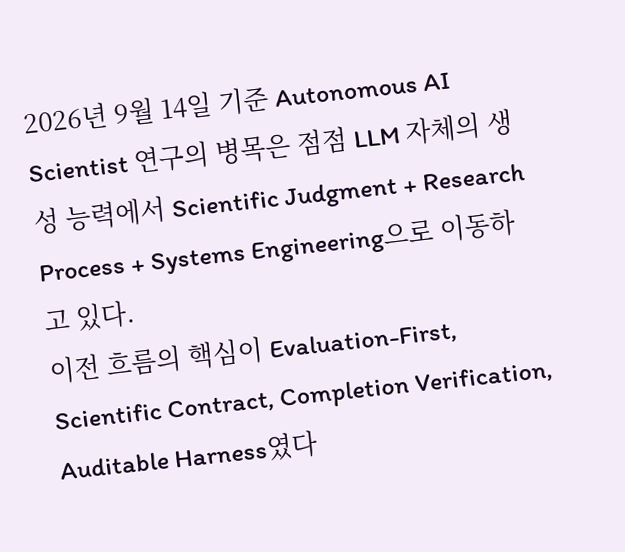2026년 9월 14일 기준 Autonomous AI Scientist 연구의 병목은 점점 LLM 자체의 생성 능력에서 Scientific Judgment + Research Process + Systems Engineering으로 이동하고 있다.
이전 흐름의 핵심이 Evaluation-First, Scientific Contract, Completion Verification, Auditable Harness였다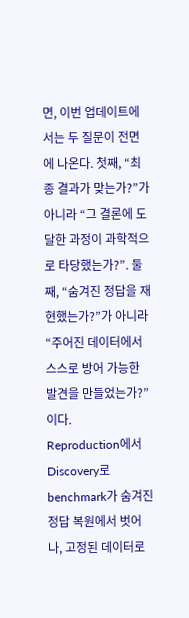면, 이번 업데이트에서는 두 질문이 전면에 나온다. 첫째, “최종 결과가 맞는가?”가 아니라 “그 결론에 도달한 과정이 과학적으로 타당했는가?”. 둘째, “숨겨진 정답을 재현했는가?”가 아니라 “주어진 데이터에서 스스로 방어 가능한 발견을 만들었는가?”이다.
Reproduction에서 Discovery로
benchmark가 숨겨진 정답 복원에서 벗어나, 고정된 데이터로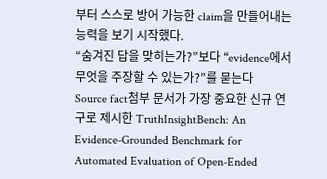부터 스스로 방어 가능한 claim을 만들어내는 능력을 보기 시작했다.
“숨겨진 답을 맞히는가?”보다 “evidence에서 무엇을 주장할 수 있는가?”를 묻는다
Source fact첨부 문서가 가장 중요한 신규 연구로 제시한 TruthInsightBench: An Evidence-Grounded Benchmark for Automated Evaluation of Open-Ended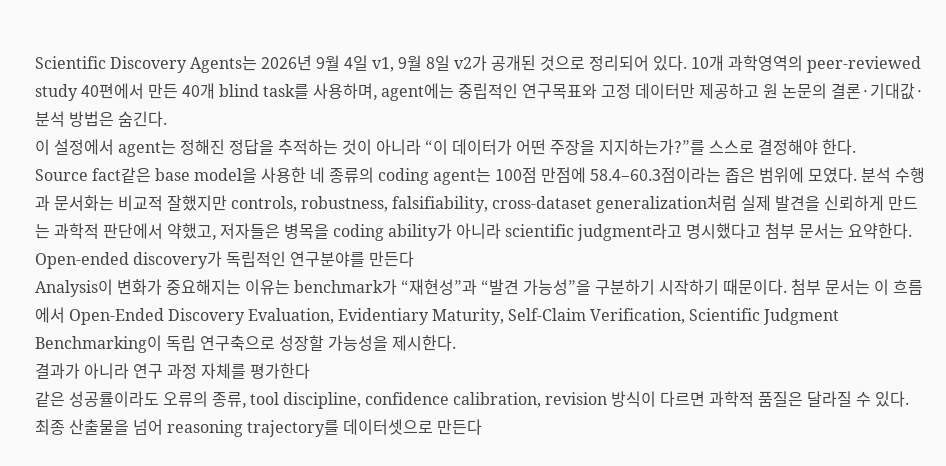Scientific Discovery Agents는 2026년 9월 4일 v1, 9월 8일 v2가 공개된 것으로 정리되어 있다. 10개 과학영역의 peer-reviewed study 40편에서 만든 40개 blind task를 사용하며, agent에는 중립적인 연구목표와 고정 데이터만 제공하고 원 논문의 결론·기대값·분석 방법은 숨긴다.
이 설정에서 agent는 정해진 정답을 추적하는 것이 아니라 “이 데이터가 어떤 주장을 지지하는가?”를 스스로 결정해야 한다.
Source fact같은 base model을 사용한 네 종류의 coding agent는 100점 만점에 58.4–60.3점이라는 좁은 범위에 모였다. 분석 수행과 문서화는 비교적 잘했지만 controls, robustness, falsifiability, cross-dataset generalization처럼 실제 발견을 신뢰하게 만드는 과학적 판단에서 약했고, 저자들은 병목을 coding ability가 아니라 scientific judgment라고 명시했다고 첨부 문서는 요약한다.
Open-ended discovery가 독립적인 연구분야를 만든다
Analysis이 변화가 중요해지는 이유는 benchmark가 “재현성”과 “발견 가능성”을 구분하기 시작하기 때문이다. 첨부 문서는 이 흐름에서 Open-Ended Discovery Evaluation, Evidentiary Maturity, Self-Claim Verification, Scientific Judgment Benchmarking이 독립 연구축으로 성장할 가능성을 제시한다.
결과가 아니라 연구 과정 자체를 평가한다
같은 성공률이라도 오류의 종류, tool discipline, confidence calibration, revision 방식이 다르면 과학적 품질은 달라질 수 있다.
최종 산출물을 넘어 reasoning trajectory를 데이터셋으로 만든다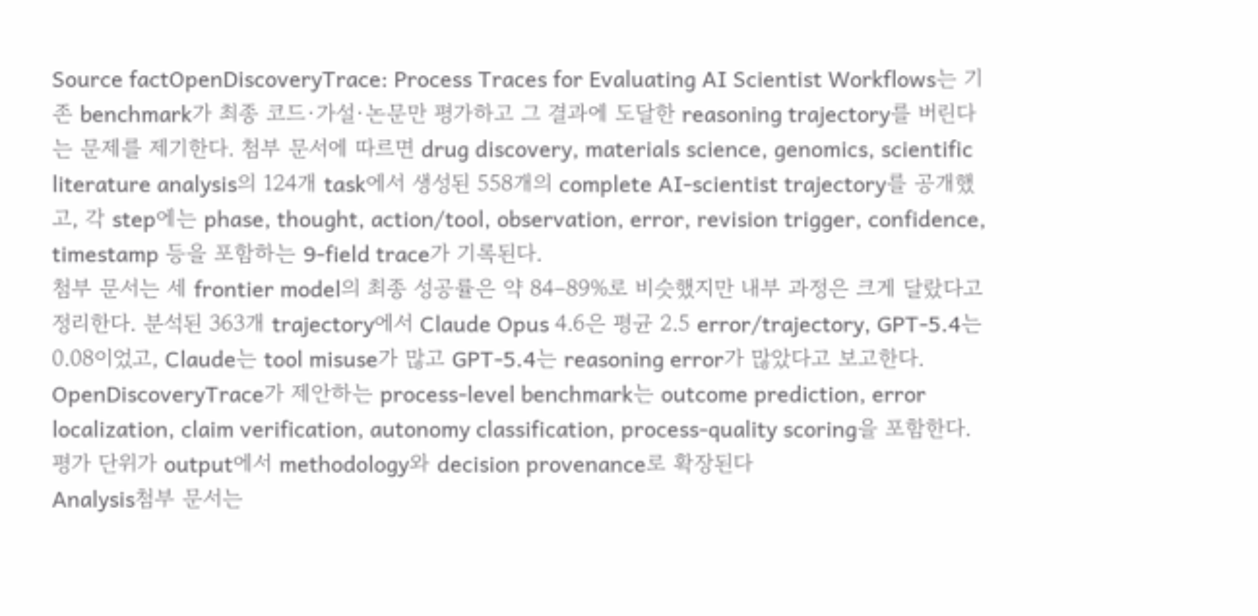Source factOpenDiscoveryTrace: Process Traces for Evaluating AI Scientist Workflows는 기존 benchmark가 최종 코드·가설·논문만 평가하고 그 결과에 도달한 reasoning trajectory를 버린다는 문제를 제기한다. 첨부 문서에 따르면 drug discovery, materials science, genomics, scientific literature analysis의 124개 task에서 생성된 558개의 complete AI-scientist trajectory를 공개했고, 각 step에는 phase, thought, action/tool, observation, error, revision trigger, confidence, timestamp 등을 포함하는 9-field trace가 기록된다.
첨부 문서는 세 frontier model의 최종 성공률은 약 84–89%로 비슷했지만 내부 과정은 크게 달랐다고 정리한다. 분석된 363개 trajectory에서 Claude Opus 4.6은 평균 2.5 error/trajectory, GPT-5.4는 0.08이었고, Claude는 tool misuse가 많고 GPT-5.4는 reasoning error가 많았다고 보고한다.
OpenDiscoveryTrace가 제안하는 process-level benchmark는 outcome prediction, error localization, claim verification, autonomy classification, process-quality scoring을 포함한다.
평가 단위가 output에서 methodology와 decision provenance로 확장된다
Analysis첨부 문서는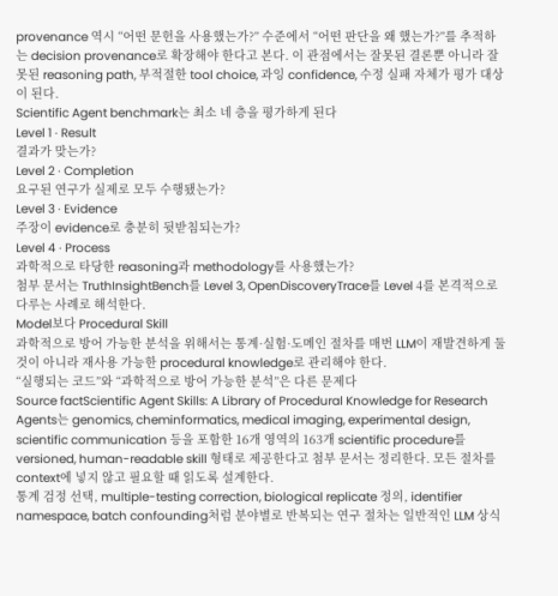provenance 역시 “어떤 문헌을 사용했는가?” 수준에서 “어떤 판단을 왜 했는가?”를 추적하는 decision provenance로 확장해야 한다고 본다. 이 관점에서는 잘못된 결론뿐 아니라 잘못된 reasoning path, 부적절한 tool choice, 과잉 confidence, 수정 실패 자체가 평가 대상이 된다.
Scientific Agent benchmark는 최소 네 층을 평가하게 된다
Level 1 · Result
결과가 맞는가?
Level 2 · Completion
요구된 연구가 실제로 모두 수행됐는가?
Level 3 · Evidence
주장이 evidence로 충분히 뒷받침되는가?
Level 4 · Process
과학적으로 타당한 reasoning과 methodology를 사용했는가?
첨부 문서는 TruthInsightBench를 Level 3, OpenDiscoveryTrace를 Level 4를 본격적으로 다루는 사례로 해석한다.
Model보다 Procedural Skill
과학적으로 방어 가능한 분석을 위해서는 통계·실험·도메인 절차를 매번 LLM이 재발견하게 둘 것이 아니라 재사용 가능한 procedural knowledge로 관리해야 한다.
“실행되는 코드”와 “과학적으로 방어 가능한 분석”은 다른 문제다
Source factScientific Agent Skills: A Library of Procedural Knowledge for Research Agents는 genomics, cheminformatics, medical imaging, experimental design, scientific communication 등을 포함한 16개 영역의 163개 scientific procedure를 versioned, human-readable skill 형태로 제공한다고 첨부 문서는 정리한다. 모든 절차를 context에 넣지 않고 필요할 때 읽도록 설계한다.
통계 검정 선택, multiple-testing correction, biological replicate 정의, identifier namespace, batch confounding처럼 분야별로 반복되는 연구 절차는 일반적인 LLM 상식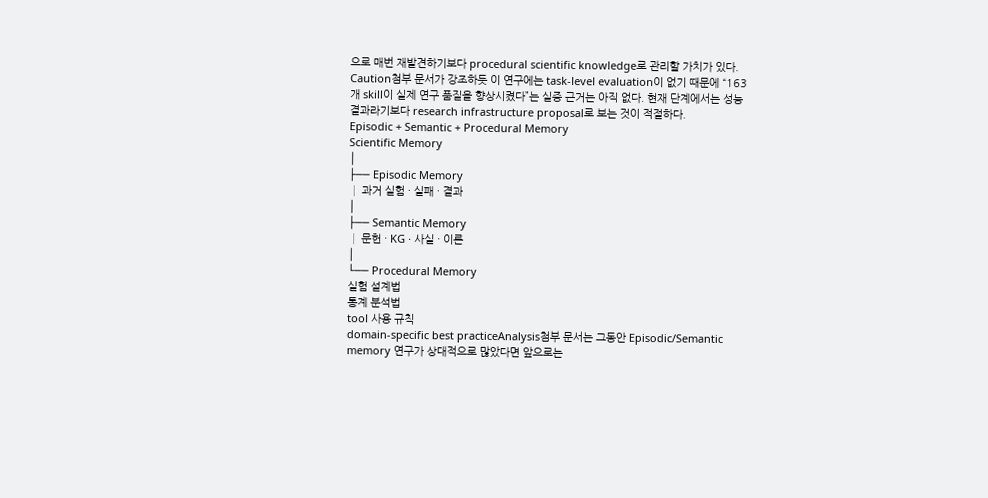으로 매번 재발견하기보다 procedural scientific knowledge로 관리할 가치가 있다.
Caution첨부 문서가 강조하듯 이 연구에는 task-level evaluation이 없기 때문에 “163개 skill이 실제 연구 품질을 향상시켰다”는 실증 근거는 아직 없다. 현재 단계에서는 성능 결과라기보다 research infrastructure proposal로 보는 것이 적절하다.
Episodic + Semantic + Procedural Memory
Scientific Memory
│
├── Episodic Memory
│ 과거 실험 · 실패 · 결과
│
├── Semantic Memory
│ 문헌 · KG · 사실 · 이론
│
└── Procedural Memory
실험 설계법
통계 분석법
tool 사용 규칙
domain-specific best practiceAnalysis첨부 문서는 그동안 Episodic/Semantic memory 연구가 상대적으로 많았다면 앞으로는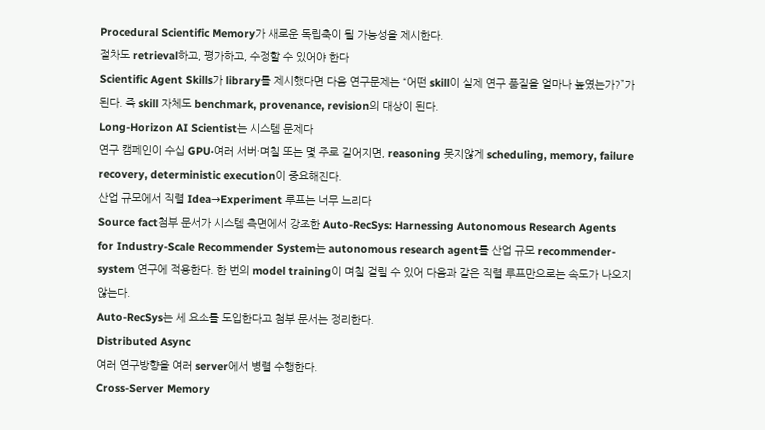Procedural Scientific Memory가 새로운 독립축이 될 가능성을 제시한다.
절차도 retrieval하고, 평가하고, 수정할 수 있어야 한다
Scientific Agent Skills가 library를 제시했다면 다음 연구문제는 “어떤 skill이 실제 연구 품질을 얼마나 높였는가?”가 된다. 즉 skill 자체도 benchmark, provenance, revision의 대상이 된다.
Long-Horizon AI Scientist는 시스템 문제다
연구 캠페인이 수십 GPU·여러 서버·며칠 또는 몇 주로 길어지면, reasoning 못지않게 scheduling, memory, failure recovery, deterministic execution이 중요해진다.
산업 규모에서 직렬 Idea→Experiment 루프는 너무 느리다
Source fact첨부 문서가 시스템 측면에서 강조한 Auto-RecSys: Harnessing Autonomous Research Agents for Industry-Scale Recommender System는 autonomous research agent를 산업 규모 recommender-system 연구에 적용한다. 한 번의 model training이 며칠 걸릴 수 있어 다음과 같은 직렬 루프만으로는 속도가 나오지 않는다.
Auto-RecSys는 세 요소를 도입한다고 첨부 문서는 정리한다.
Distributed Async
여러 연구방향을 여러 server에서 병렬 수행한다.
Cross-Server Memory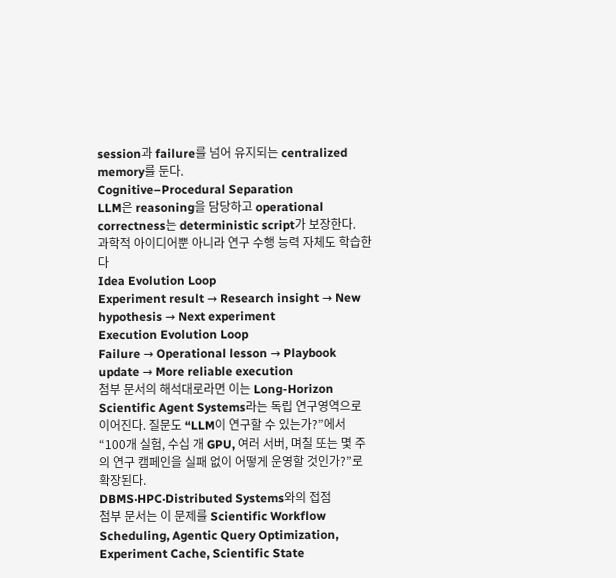session과 failure를 넘어 유지되는 centralized memory를 둔다.
Cognitive–Procedural Separation
LLM은 reasoning을 담당하고 operational correctness는 deterministic script가 보장한다.
과학적 아이디어뿐 아니라 연구 수행 능력 자체도 학습한다
Idea Evolution Loop
Experiment result → Research insight → New hypothesis → Next experiment
Execution Evolution Loop
Failure → Operational lesson → Playbook update → More reliable execution
첨부 문서의 해석대로라면 이는 Long-Horizon Scientific Agent Systems라는 독립 연구영역으로 이어진다. 질문도 “LLM이 연구할 수 있는가?”에서 “100개 실험, 수십 개 GPU, 여러 서버, 며칠 또는 몇 주의 연구 캠페인을 실패 없이 어떻게 운영할 것인가?”로 확장된다.
DBMS·HPC·Distributed Systems와의 접점
첨부 문서는 이 문제를 Scientific Workflow Scheduling, Agentic Query Optimization, Experiment Cache, Scientific State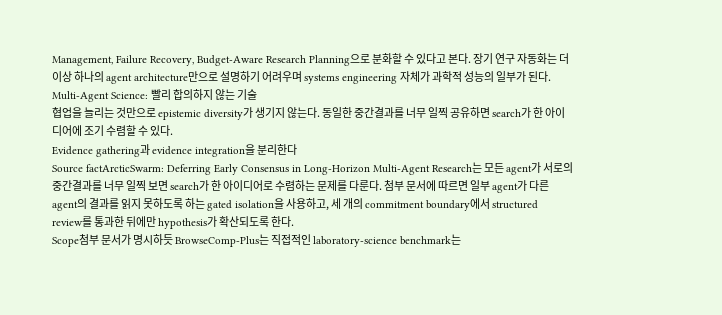Management, Failure Recovery, Budget-Aware Research Planning으로 분화할 수 있다고 본다. 장기 연구 자동화는 더 이상 하나의 agent architecture만으로 설명하기 어려우며 systems engineering 자체가 과학적 성능의 일부가 된다.
Multi-Agent Science: 빨리 합의하지 않는 기술
협업을 늘리는 것만으로 epistemic diversity가 생기지 않는다. 동일한 중간결과를 너무 일찍 공유하면 search가 한 아이디어에 조기 수렴할 수 있다.
Evidence gathering과 evidence integration을 분리한다
Source factArcticSwarm: Deferring Early Consensus in Long-Horizon Multi-Agent Research는 모든 agent가 서로의 중간결과를 너무 일찍 보면 search가 한 아이디어로 수렴하는 문제를 다룬다. 첨부 문서에 따르면 일부 agent가 다른 agent의 결과를 읽지 못하도록 하는 gated isolation을 사용하고, 세 개의 commitment boundary에서 structured review를 통과한 뒤에만 hypothesis가 확산되도록 한다.
Scope첨부 문서가 명시하듯 BrowseComp-Plus는 직접적인 laboratory-science benchmark는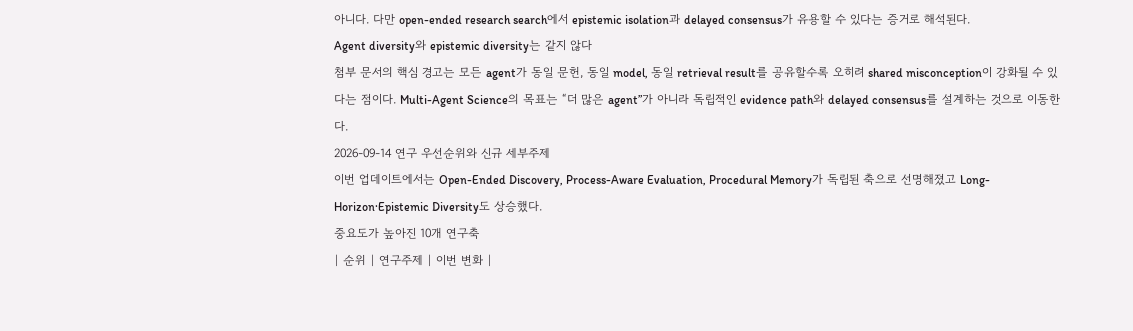아니다. 다만 open-ended research search에서 epistemic isolation과 delayed consensus가 유용할 수 있다는 증거로 해석된다.
Agent diversity와 epistemic diversity는 같지 않다
첨부 문서의 핵심 경고는 모든 agent가 동일 문헌, 동일 model, 동일 retrieval result를 공유할수록 오히려 shared misconception이 강화될 수 있다는 점이다. Multi-Agent Science의 목표는 “더 많은 agent”가 아니라 독립적인 evidence path와 delayed consensus를 설계하는 것으로 이동한다.
2026-09-14 연구 우선순위와 신규 세부주제
이번 업데이트에서는 Open-Ended Discovery, Process-Aware Evaluation, Procedural Memory가 독립된 축으로 선명해졌고 Long-Horizon·Epistemic Diversity도 상승했다.
중요도가 높아진 10개 연구축
| 순위 | 연구주제 | 이번 변화 |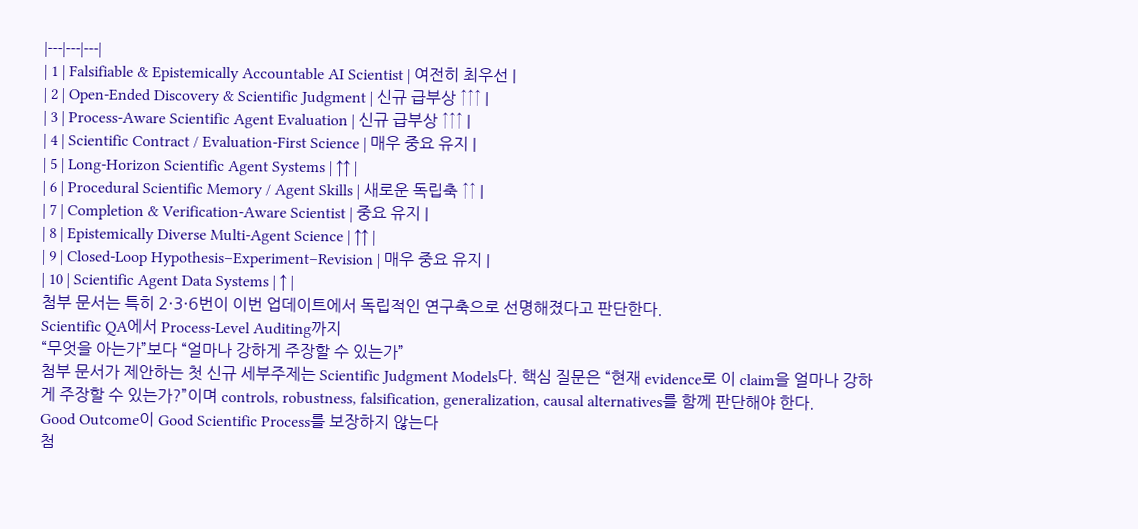|---|---|---|
| 1 | Falsifiable & Epistemically Accountable AI Scientist | 여전히 최우선 |
| 2 | Open-Ended Discovery & Scientific Judgment | 신규 급부상 ↑↑↑ |
| 3 | Process-Aware Scientific Agent Evaluation | 신규 급부상 ↑↑↑ |
| 4 | Scientific Contract / Evaluation-First Science | 매우 중요 유지 |
| 5 | Long-Horizon Scientific Agent Systems | ↑↑ |
| 6 | Procedural Scientific Memory / Agent Skills | 새로운 독립축 ↑↑ |
| 7 | Completion & Verification-Aware Scientist | 중요 유지 |
| 8 | Epistemically Diverse Multi-Agent Science | ↑↑ |
| 9 | Closed-Loop Hypothesis–Experiment–Revision | 매우 중요 유지 |
| 10 | Scientific Agent Data Systems | ↑ |
첨부 문서는 특히 2·3·6번이 이번 업데이트에서 독립적인 연구축으로 선명해졌다고 판단한다.
Scientific QA에서 Process-Level Auditing까지
“무엇을 아는가”보다 “얼마나 강하게 주장할 수 있는가”
첨부 문서가 제안하는 첫 신규 세부주제는 Scientific Judgment Models다. 핵심 질문은 “현재 evidence로 이 claim을 얼마나 강하게 주장할 수 있는가?”이며 controls, robustness, falsification, generalization, causal alternatives를 함께 판단해야 한다.
Good Outcome이 Good Scientific Process를 보장하지 않는다
첨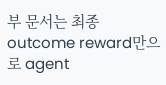부 문서는 최종 outcome reward만으로 agent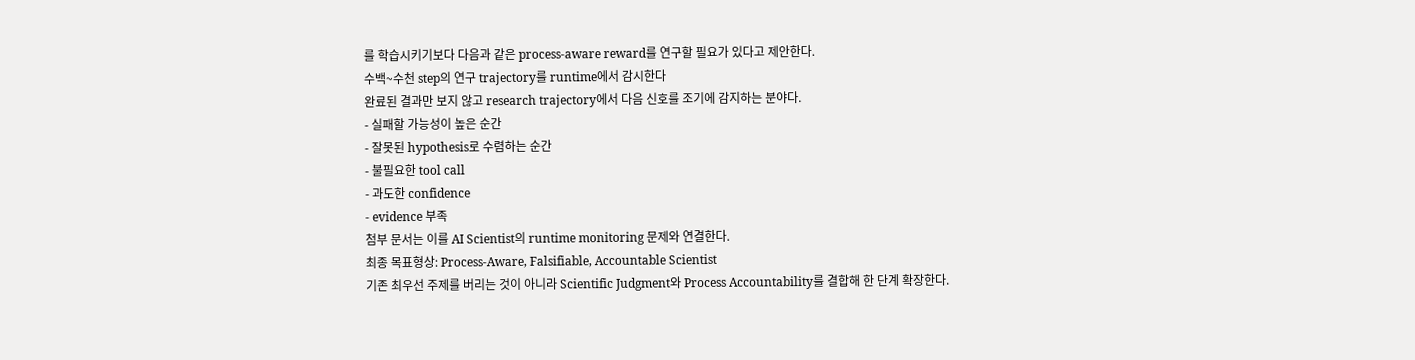를 학습시키기보다 다음과 같은 process-aware reward를 연구할 필요가 있다고 제안한다.
수백~수천 step의 연구 trajectory를 runtime에서 감시한다
완료된 결과만 보지 않고 research trajectory에서 다음 신호를 조기에 감지하는 분야다.
- 실패할 가능성이 높은 순간
- 잘못된 hypothesis로 수렴하는 순간
- 불필요한 tool call
- 과도한 confidence
- evidence 부족
첨부 문서는 이를 AI Scientist의 runtime monitoring 문제와 연결한다.
최종 목표형상: Process-Aware, Falsifiable, Accountable Scientist
기존 최우선 주제를 버리는 것이 아니라 Scientific Judgment와 Process Accountability를 결합해 한 단계 확장한다.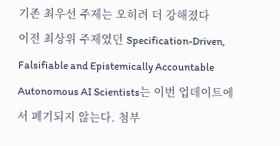기존 최우선 주제는 오히려 더 강해졌다
이전 최상위 주제였던 Specification-Driven, Falsifiable and Epistemically Accountable Autonomous AI Scientists는 이번 업데이트에서 폐기되지 않는다. 첨부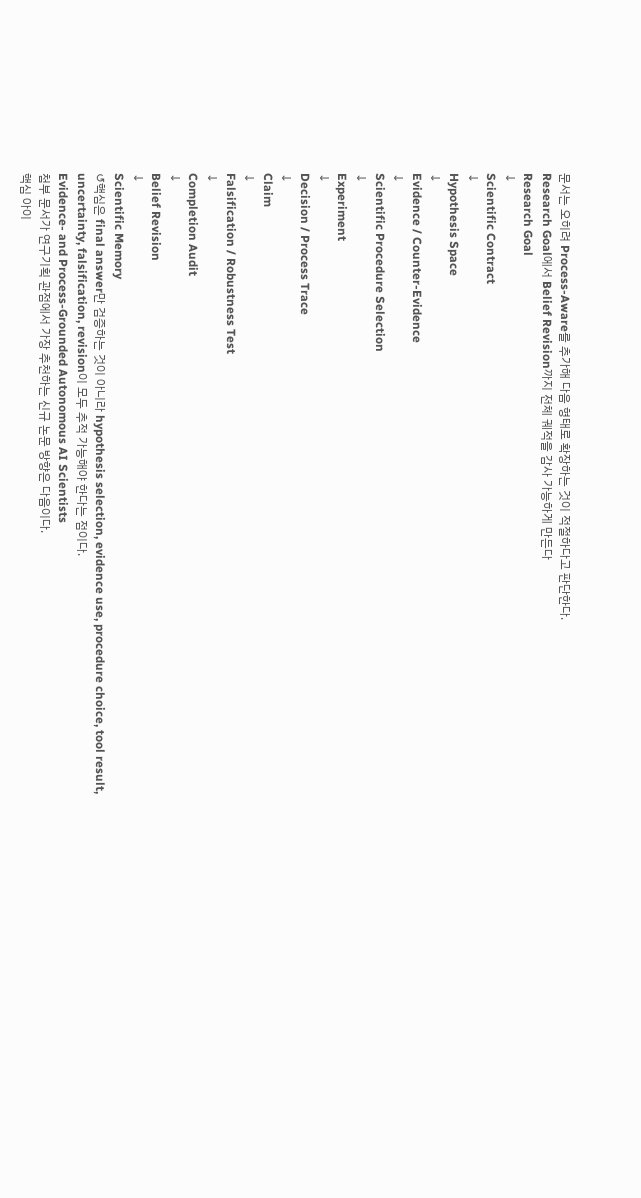문서는 오히려 Process-Aware를 추가해 다음 형태로 확장하는 것이 적절하다고 판단한다.
Research Goal에서 Belief Revision까지 전체 궤적을 감사 가능하게 만든다
Research Goal
↓
Scientific Contract
↓
Hypothesis Space
↓
Evidence / Counter-Evidence
↓
Scientific Procedure Selection
↓
Experiment
↓
Decision / Process Trace
↓
Claim
↓
Falsification / Robustness Test
↓
Completion Audit
↓
Belief Revision
↓
Scientific Memory
↺핵심은 final answer만 검증하는 것이 아니라 hypothesis selection, evidence use, procedure choice, tool result, uncertainty, falsification, revision이 모두 추적 가능해야 한다는 점이다.
Evidence- and Process-Grounded Autonomous AI Scientists
첨부 문서가 연구기획 관점에서 가장 추천하는 신규 논문 방향은 다음이다.
핵심 아이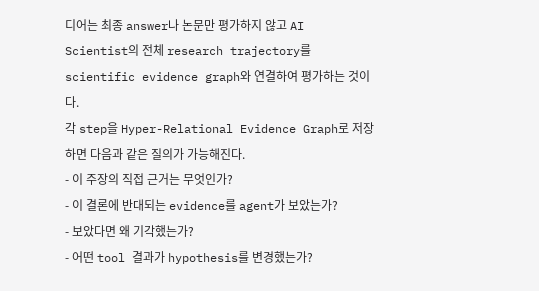디어는 최종 answer나 논문만 평가하지 않고 AI Scientist의 전체 research trajectory를 scientific evidence graph와 연결하여 평가하는 것이다.
각 step을 Hyper-Relational Evidence Graph로 저장하면 다음과 같은 질의가 가능해진다.
- 이 주장의 직접 근거는 무엇인가?
- 이 결론에 반대되는 evidence를 agent가 보았는가?
- 보았다면 왜 기각했는가?
- 어떤 tool 결과가 hypothesis를 변경했는가?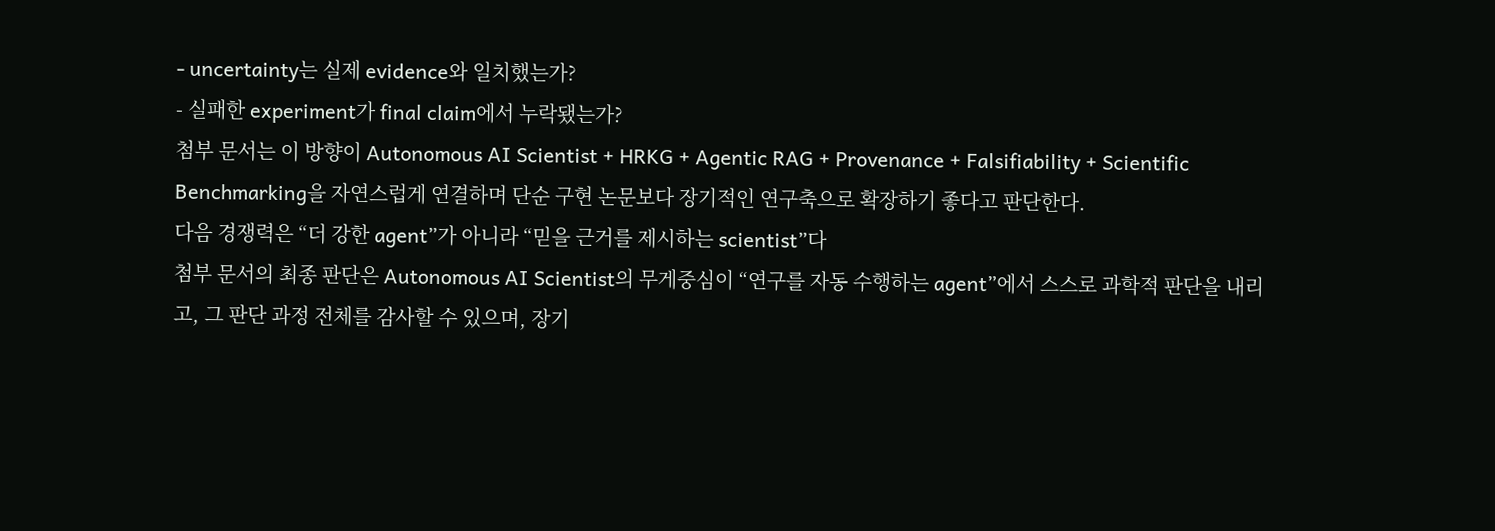- uncertainty는 실제 evidence와 일치했는가?
- 실패한 experiment가 final claim에서 누락됐는가?
첨부 문서는 이 방향이 Autonomous AI Scientist + HRKG + Agentic RAG + Provenance + Falsifiability + Scientific Benchmarking을 자연스럽게 연결하며 단순 구현 논문보다 장기적인 연구축으로 확장하기 좋다고 판단한다.
다음 경쟁력은 “더 강한 agent”가 아니라 “믿을 근거를 제시하는 scientist”다
첨부 문서의 최종 판단은 Autonomous AI Scientist의 무게중심이 “연구를 자동 수행하는 agent”에서 스스로 과학적 판단을 내리고, 그 판단 과정 전체를 감사할 수 있으며, 장기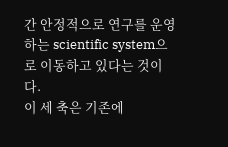간 안정적으로 연구를 운영하는 scientific system으로 이동하고 있다는 것이다.
이 세 축은 기존에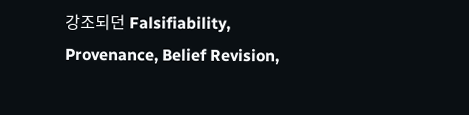강조되던 Falsifiability, Provenance, Belief Revision,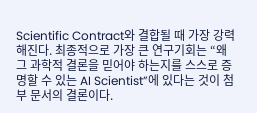Scientific Contract와 결합될 때 가장 강력해진다. 최종적으로 가장 큰 연구기회는 “왜 그 과학적 결론을 믿어야 하는지를 스스로 증명할 수 있는 AI Scientist”에 있다는 것이 첨부 문서의 결론이다.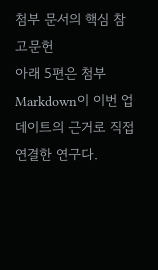첨부 문서의 핵심 참고문헌
아래 5편은 첨부 Markdown이 이번 업데이트의 근거로 직접 연결한 연구다.